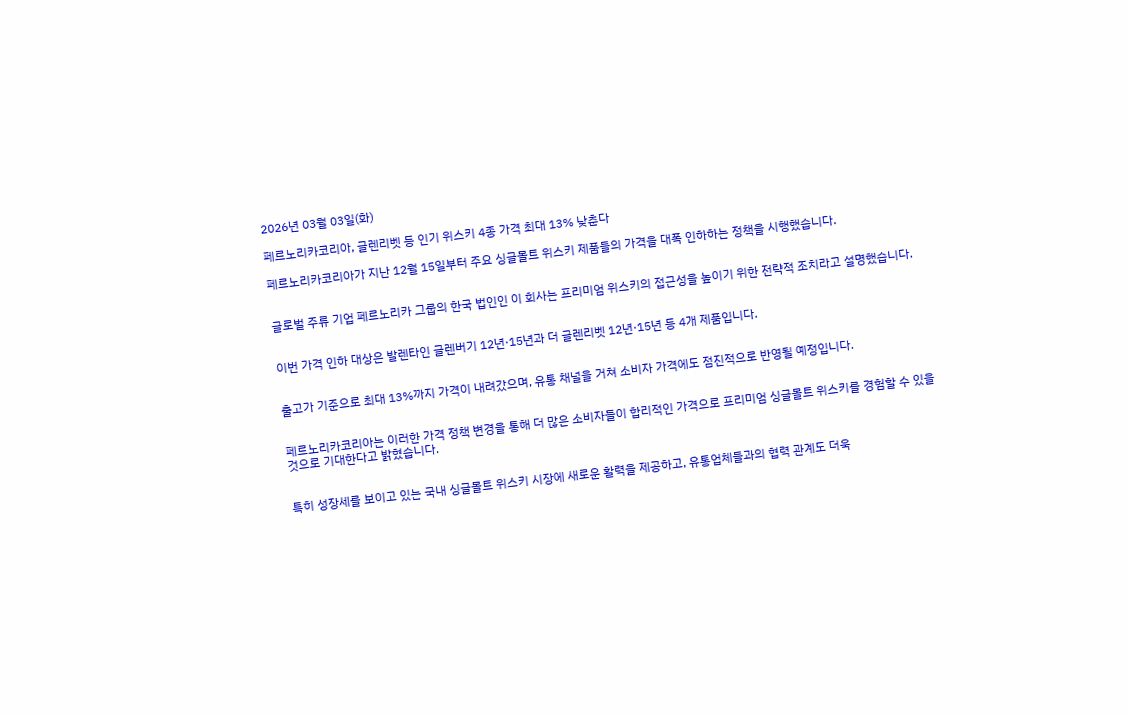2026년 03월 03일(화)

페르노리카코리아, 글렌리벳 등 인기 위스키 4종 가격 최대 13% 낮춘다

페르노리카코리아가 지난 12월 15일부터 주요 싱글몰트 위스키 제품들의 가격을 대폭 인하하는 정책을 시행했습니다.


글로벌 주류 기업 페르노리카 그룹의 한국 법인인 이 회사는 프리미엄 위스키의 접근성을 높이기 위한 전략적 조치라고 설명했습니다.


이번 가격 인하 대상은 발렌타인 글렌버기 12년·15년과 더 글렌리벳 12년·15년 등 4개 제품입니다.


출고가 기준으로 최대 13%까지 가격이 내려갔으며, 유통 채널을 거쳐 소비자 가격에도 점진적으로 반영될 예정입니다.


페르노리카코리아는 이러한 가격 정책 변경을 통해 더 많은 소비자들이 합리적인 가격으로 프리미엄 싱글몰트 위스키를 경험할 수 있을 것으로 기대한다고 밝혔습니다.


특히 성장세를 보이고 있는 국내 싱글몰트 위스키 시장에 새로운 활력을 제공하고, 유통업체들과의 협력 관계도 더욱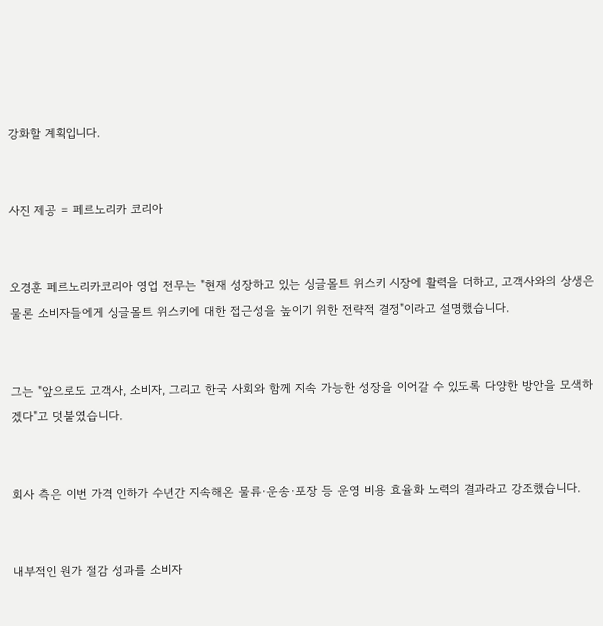강화할 계획입니다.


사진 제공 = 페르노리카 코리아


오경훈 페르노리카코리아 영업 전무는 "현재 성장하고 있는 싱글몰트 위스키 시장에 활력을 더하고, 고객사와의 상생은 물론 소비자들에게 싱글몰트 위스키에 대한 접근성을 높이기 위한 전략적 결정"이라고 설명했습니다.


그는 "앞으로도 고객사, 소비자, 그리고 한국 사회와 함께 지속 가능한 성장을 이어갈 수 있도록 다양한 방안을 모색하겠다"고 덧붙였습니다.


회사 측은 이번 가격 인하가 수년간 지속해온 물류·운송·포장 등 운영 비용 효율화 노력의 결과라고 강조했습니다.


내부적인 원가 절감 성과를 소비자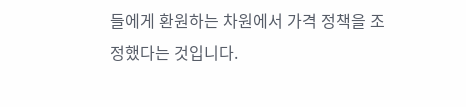들에게 환원하는 차원에서 가격 정책을 조정했다는 것입니다.